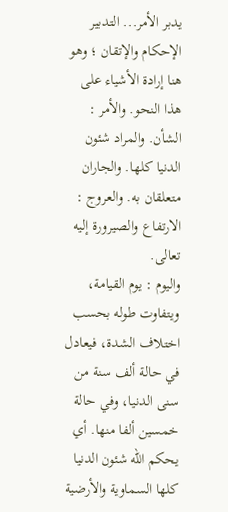يدبر الأمر... التدبير الإحكام والإتقان ؛ وهو هنا إرادة الأشياء على هذا النحو. والأمر : الشأن. والمراد شئون الدنيا كلها. والجاران متعلقان به. والعروج : الارتفاع والصيرورة إليه تعالى.
واليوم : يوم القيامة، ويتفاوت طوله بحسب اختلاف الشدة، فيعادل في حالة ألف سنة من سنى الدنيا، وفي حالة خمسين ألفا منها. أي يحكم الله شئون الدنيا كلها السماوية والأرضية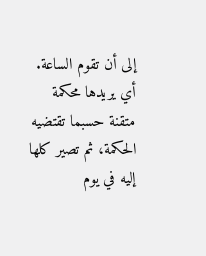إلى أن تقوم الساعة.
أي يريدها محكمة متقنة حسبما تقتضيه الحكمة، ثم تصير كلها إليه في يوم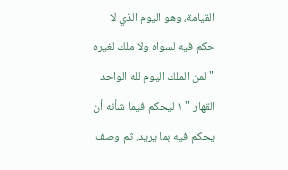القيامة، وهو اليوم الذي لا حكم فيه لسواه ولا ملك لغيره " لمن الملك اليوم لله الواحد القهار " ١ ليحكم فيما شأنه أن يحكم فيه بما يريد. ثم وصف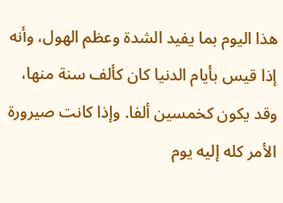هذا اليوم بما يفيد الشدة وعظم الهول، وأنه إذا قيس بأيام الدنيا كان كألف سنة منها، وقد يكون كخمسين ألفا. وإذا كانت صيرورة الأمر كله إليه يوم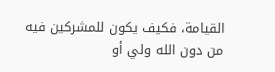القيامة، فكيف يكون للمشركين فيه من دون الله ولي أو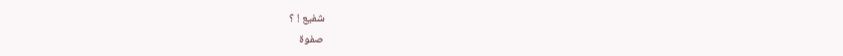شفيع ! ؟
صفوة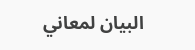البيان لمعاني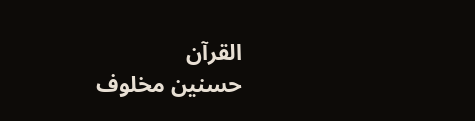القرآن
حسنين مخلوف